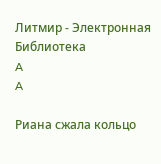Литмир - Электронная Библиотека
A
A

Риана сжала кольцо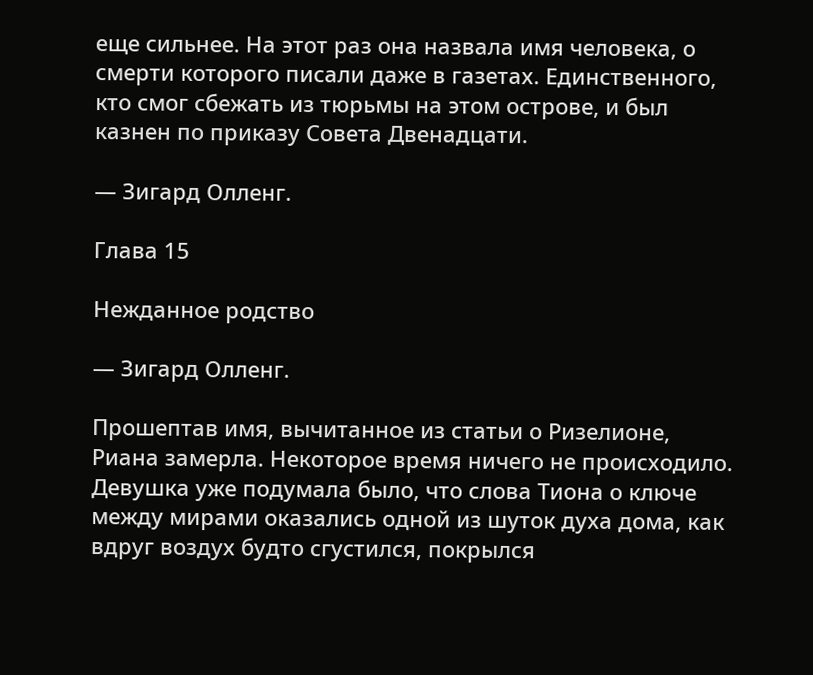еще сильнее. На этот раз она назвала имя человека, о смерти которого писали даже в газетах. Единственного, кто смог сбежать из тюрьмы на этом острове, и был казнен по приказу Совета Двенадцати.

— Зигард Олленг.

Глава 15

Нежданное родство

— Зигард Олленг.

Прошептав имя, вычитанное из статьи о Ризелионе, Риана замерла. Некоторое время ничего не происходило. Девушка уже подумала было, что слова Тиона о ключе между мирами оказались одной из шуток духа дома, как вдруг воздух будто сгустился, покрылся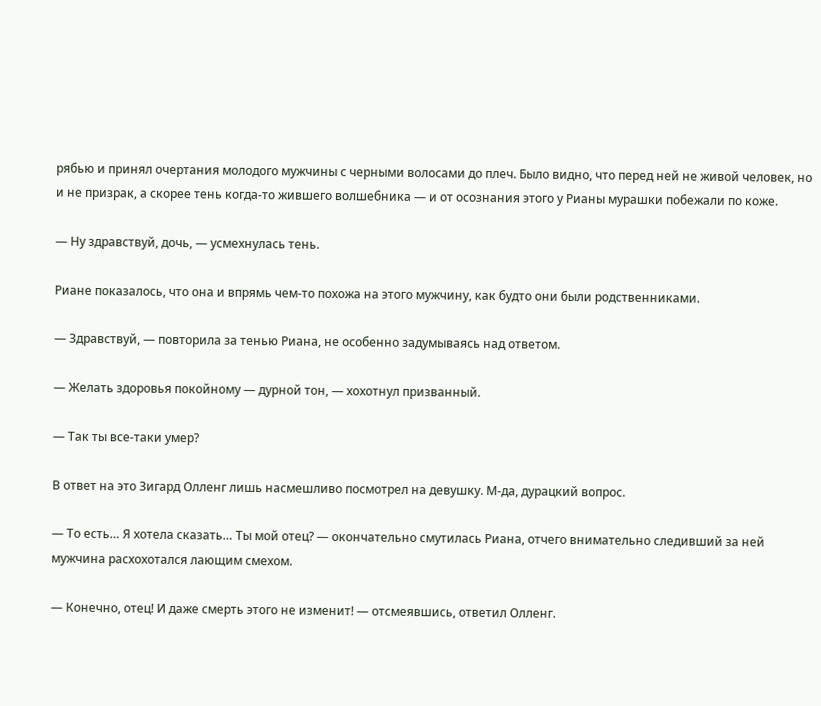рябью и принял очертания молодого мужчины с черными волосами до плеч. Было видно, что перед ней не живой человек, но и не призрак, а скорее тень когда-то жившего волшебника — и от осознания этого у Рианы мурашки побежали по коже.

— Ну здравствуй, дочь, — усмехнулась тень.

Риане показалось, что она и впрямь чем-то похожа на этого мужчину, как будто они были родственниками.

— Здравствуй, — повторила за тенью Риана, не особенно задумываясь над ответом.

— Желать здоровья покойному — дурной тон, — хохотнул призванный.

— Так ты все-таки умер?

В ответ на это Зигард Олленг лишь насмешливо посмотрел на девушку. М-да, дурацкий вопрос.

— То есть… Я хотела сказать… Ты мой отец? — окончательно смутилась Риана, отчего внимательно следивший за ней мужчина расхохотался лающим смехом.

— Конечно, отец! И даже смерть этого не изменит! — отсмеявшись, ответил Олленг.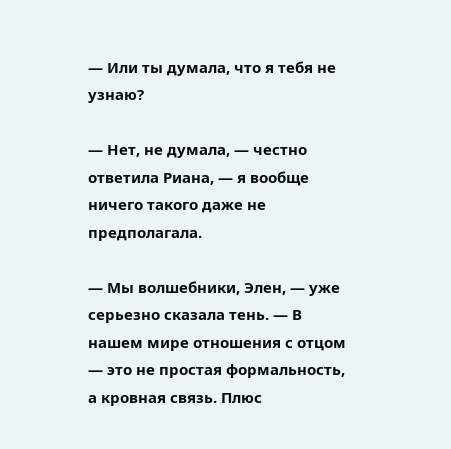— Или ты думала, что я тебя не узнаю?

— Нет, не думала, — честно ответила Риана, — я вообще ничего такого даже не предполагала.

— Мы волшебники, Элен, — уже серьезно сказала тень. — В нашем мире отношения с отцом — это не простая формальность, а кровная связь. Плюс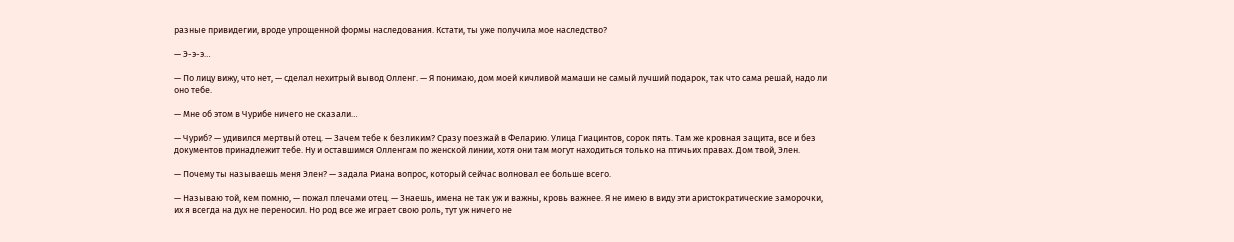разные привидегии, вроде упрощенной формы наследования. Кстати, ты уже получила мое наследство?

— Э-э-э…

— По лицу вижу, что нет, — сделал нехитрый вывод Олленг. — Я понимаю, дом моей кичливой мамаши не самый лучший подарок, так что сама решай, надо ли оно тебе.

— Мне об этом в Чурибе ничего не сказали…

— Чуриб? — удивился мертвый отец. — Зачем тебе к безликим? Сразу поезжай в Феларию. Улица Гиацинтов, сорок пять. Там же кровная защита, все и без документов принадлежит тебе. Ну и оставшимся Олленгам по женской линии, хотя они там могут находиться только на птичьих правах. Дом твой, Элен.

— Почему ты называешь меня Элен? — задала Риана вопрос, который сейчас волновал ее больше всего.

— Называю той, кем помню, — пожал плечами отец. — Знаешь, имена не так уж и важны, кровь важнее. Я не имею в виду эти аристократические заморочки, их я всегда на дух не переносил. Но род все же играет свою роль, тут уж ничего не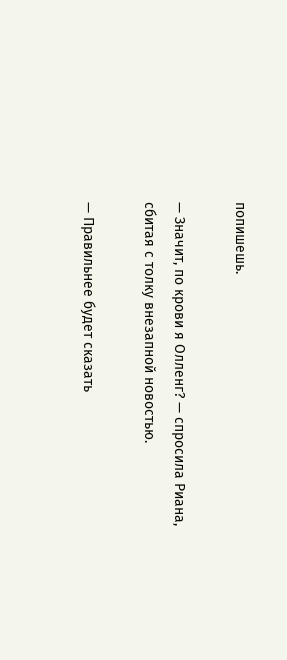попишешь.

— Значит, по крови я Олленг? — спросила Риана, сбитая с толку внезапной новостью.

— Правильнее будет сказать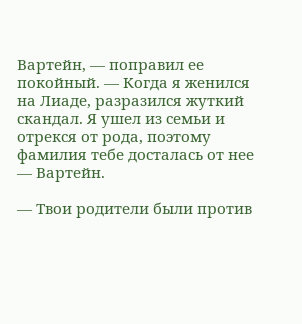Вартейн, — поправил ее покойный. — Когда я женился на Лиаде, разразился жуткий скандал. Я ушел из семьи и отрекся от рода, поэтому фамилия тебе досталась от нее — Вартейн.

— Твои родители были против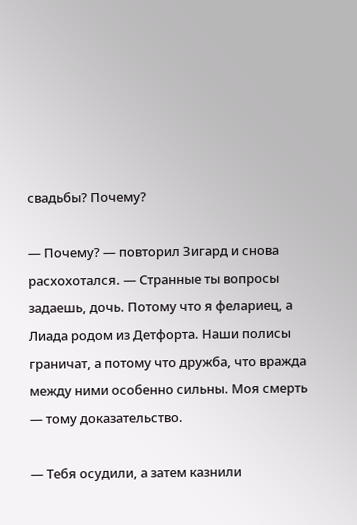свадьбы? Почему?

— Почему? — повторил Зигард и снова расхохотался. — Странные ты вопросы задаешь, дочь. Потому что я фелариец, а Лиада родом из Детфорта. Наши полисы граничат, а потому что дружба, что вражда между ними особенно сильны. Моя смерть — тому доказательство.

— Тебя осудили, а затем казнили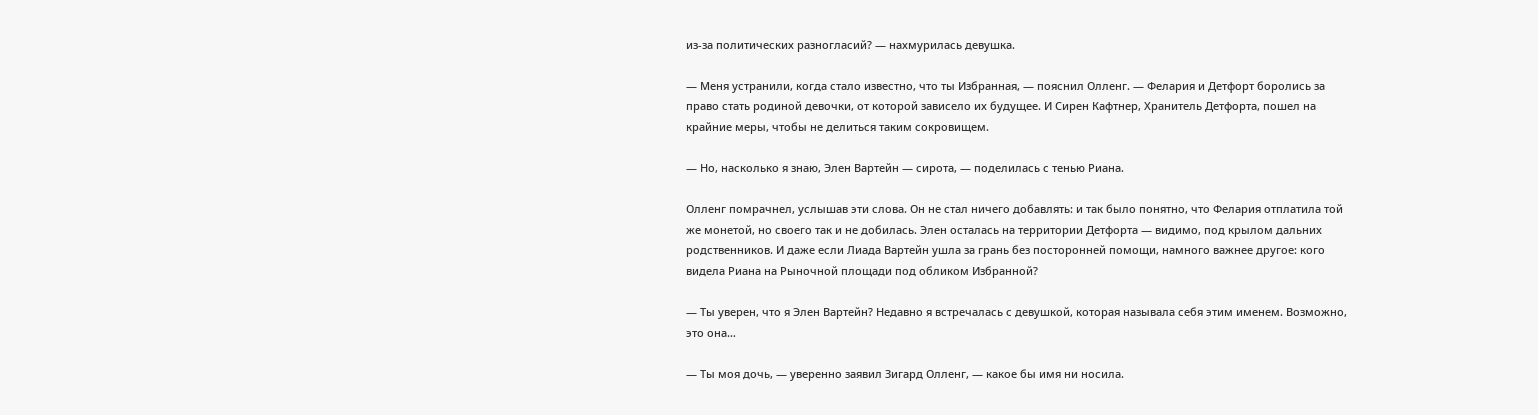из-за политических разногласий? — нахмурилась девушка.

— Меня устранили, когда стало известно, что ты Избранная, — пояснил Олленг. — Фелария и Детфорт боролись за право стать родиной девочки, от которой зависело их будущее. И Сирен Кафтнер, Хранитель Детфорта, пошел на крайние меры, чтобы не делиться таким сокровищем.

— Но, насколько я знаю, Элен Вартейн — сирота, — поделилась с тенью Риана.

Олленг помрачнел, услышав эти слова. Он не стал ничего добавлять: и так было понятно, что Фелария отплатила той же монетой, но своего так и не добилась. Элен осталась на территории Детфорта — видимо, под крылом дальних родственников. И даже если Лиада Вартейн ушла за грань без посторонней помощи, намного важнее другое: кого видела Риана на Рыночной площади под обликом Избранной?

— Ты уверен, что я Элен Вартейн? Недавно я встречалась с девушкой, которая называла себя этим именем. Возможно, это она…

— Ты моя дочь, — уверенно заявил Зигард Олленг, — какое бы имя ни носила.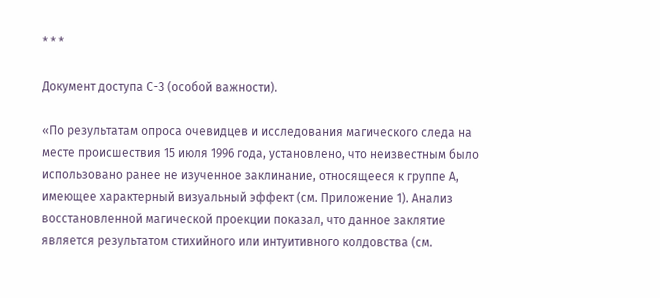* * *

Документ доступа С-3 (особой важности).

«По результатам опроса очевидцев и исследования магического следа на месте происшествия 15 июля 1996 года, установлено, что неизвестным было использовано ранее не изученное заклинание, относящееся к группе А, имеющее характерный визуальный эффект (см. Приложение 1). Анализ восстановленной магической проекции показал, что данное заклятие является результатом стихийного или интуитивного колдовства (см.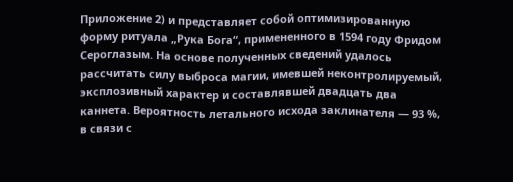Приложение 2) и представляет собой оптимизированную форму ритуала „Рука Бога“, примененного в 1594 году Фридом Сероглазым. На основе полученных сведений удалось рассчитать силу выброса магии, имевшей неконтролируемый, эксплозивный характер и составлявшей двадцать два каннета. Вероятность летального исхода заклинателя — 93 %, в связи с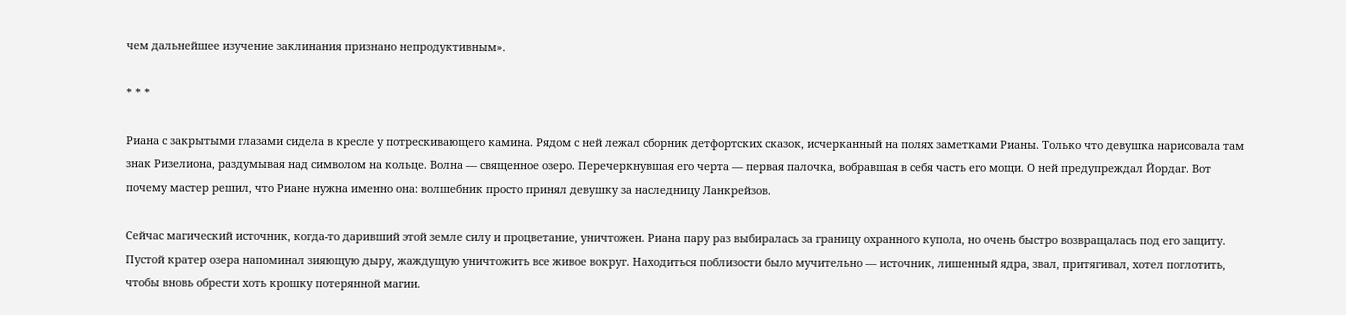чем дальнейшее изучение заклинания признано непродуктивным».

* * *

Риана с закрытыми глазами сидела в кресле у потрескивающего камина. Рядом с ней лежал сборник детфортских сказок, исчерканный на полях заметками Рианы. Только что девушка нарисовала там знак Ризелиона, раздумывая над символом на кольце. Волна — священное озеро. Перечеркнувшая его черта — первая палочка, вобравшая в себя часть его мощи. О ней предупреждал Йордаг. Вот почему мастер решил, что Риане нужна именно она: волшебник просто принял девушку за наследницу Ланкрейзов.

Сейчас магический источник, когда-то даривший этой земле силу и процветание, уничтожен. Риана пару раз выбиралась за границу охранного купола, но очень быстро возвращалась под его защиту. Пустой кратер озера напоминал зияющую дыру, жаждущую уничтожить все живое вокруг. Находиться поблизости было мучительно — источник, лишенный ядра, звал, притягивал, хотел поглотить, чтобы вновь обрести хоть крошку потерянной магии.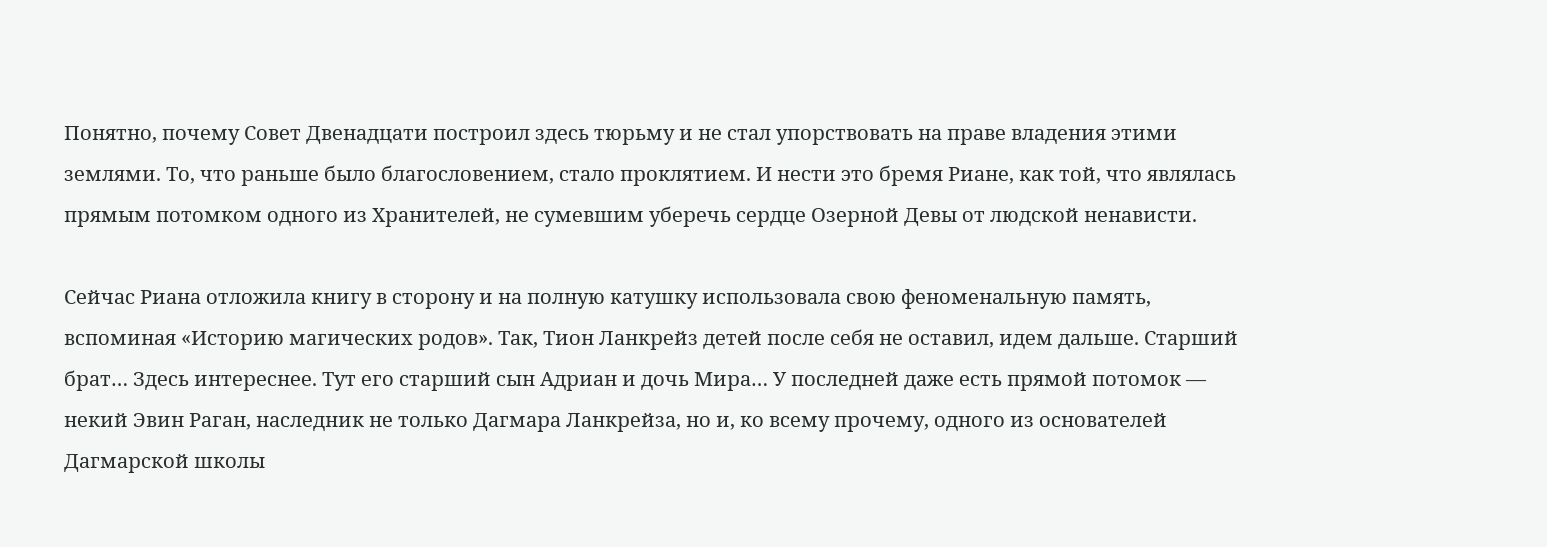Понятно, почему Совет Двенадцати построил здесь тюрьму и не стал упорствовать на праве владения этими землями. То, что раньше было благословением, стало проклятием. И нести это бремя Риане, как той, что являлась прямым потомком одного из Хранителей, не сумевшим уберечь сердце Озерной Девы от людской ненависти.

Сейчас Риана отложила книгу в сторону и на полную катушку использовала свою феноменальную память, вспоминая «Историю магических родов». Так, Тион Ланкрейз детей после себя не оставил, идем дальше. Старший брат… Здесь интереснее. Тут его старший сын Адриан и дочь Мира… У последней даже есть прямой потомок — некий Эвин Раган, наследник не только Дагмара Ланкрейза, но и, ко всему прочему, одного из основателей Дагмарской школы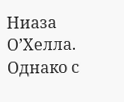Ниаза О’Хелла. Однако с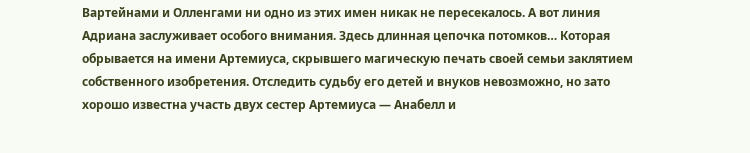Вартейнами и Олленгами ни одно из этих имен никак не пересекалось. А вот линия Адриана заслуживает особого внимания. Здесь длинная цепочка потомков… Которая обрывается на имени Артемиуса, скрывшего магическую печать своей семьи заклятием собственного изобретения. Отследить судьбу его детей и внуков невозможно, но зато хорошо известна участь двух сестер Артемиуса — Анабелл и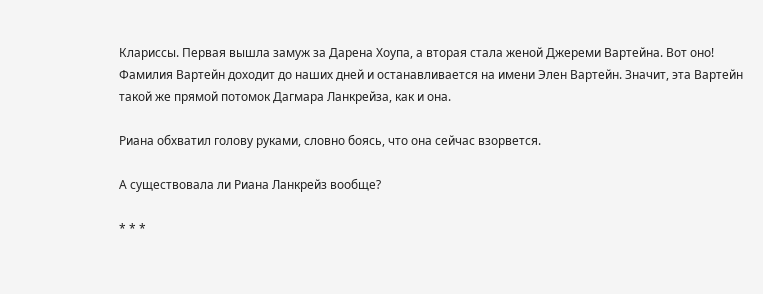Клариссы. Первая вышла замуж за Дарена Хоупа, а вторая стала женой Джереми Вартейна. Вот оно! Фамилия Вартейн доходит до наших дней и останавливается на имени Элен Вартейн. Значит, эта Вартейн такой же прямой потомок Дагмара Ланкрейза, как и она.

Риана обхватил голову руками, словно боясь, что она сейчас взорвется.

А существовала ли Риана Ланкрейз вообще?

* * *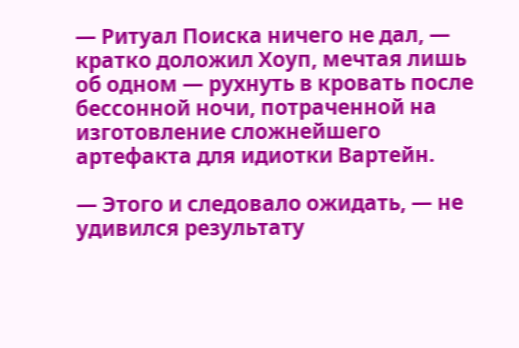— Ритуал Поиска ничего не дал, — кратко доложил Хоуп, мечтая лишь об одном — рухнуть в кровать после бессонной ночи, потраченной на изготовление сложнейшего артефакта для идиотки Вартейн.

— Этого и следовало ожидать, — не удивился результату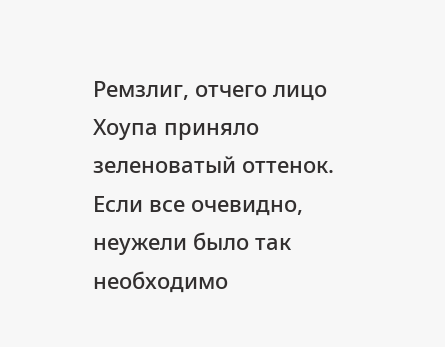Ремзлиг, отчего лицо Хоупа приняло зеленоватый оттенок. Если все очевидно, неужели было так необходимо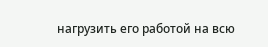нагрузить его работой на всю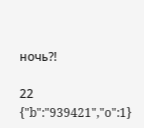ночь⁈

22
{"b":"939421","o":1}